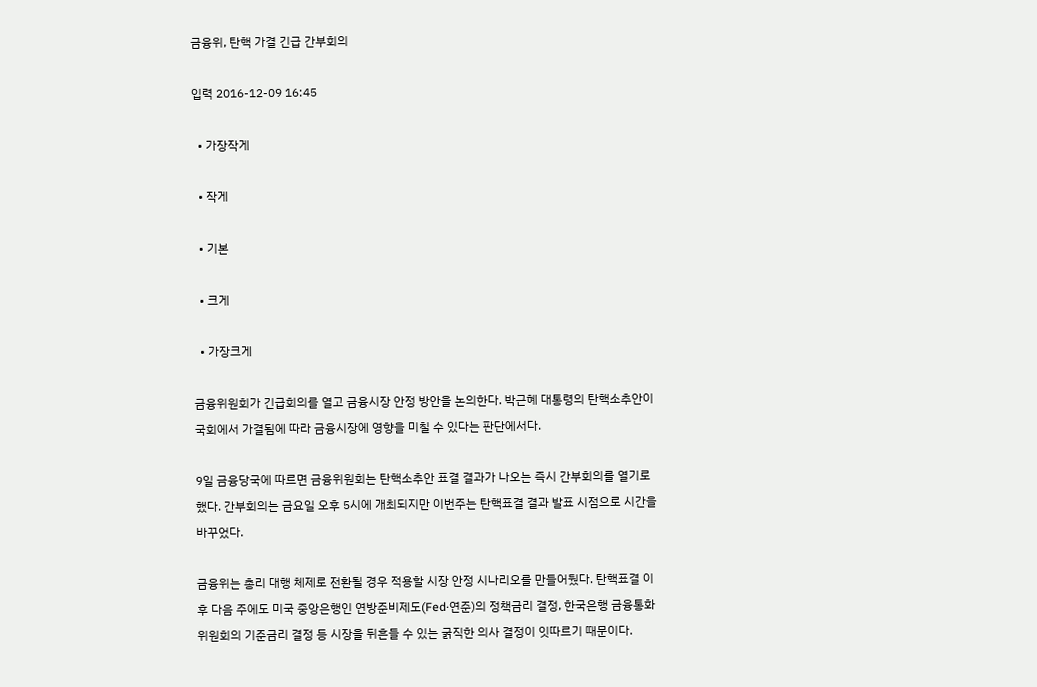금융위, 탄핵 가결 긴급 간부회의

입력 2016-12-09 16:45

  • 가장작게

  • 작게

  • 기본

  • 크게

  • 가장크게

금융위원회가 긴급회의를 열고 금융시장 안정 방안을 논의한다. 박근혜 대통령의 탄핵소추안이 국회에서 가결됨에 따라 금융시장에 영향을 미칠 수 있다는 판단에서다.

9일 금융당국에 따르면 금융위원회는 탄핵소추안 표결 결과가 나오는 즉시 간부회의를 열기로 했다. 간부회의는 금요일 오후 5시에 개최되지만 이번주는 탄핵표결 결과 발표 시점으로 시간을 바꾸었다.

금융위는 총리 대행 체제로 전환될 경우 적용할 시장 안정 시나리오를 만들어뒀다. 탄핵표결 이후 다음 주에도 미국 중앙은행인 연방준비제도(Fed·연준)의 정책금리 결정, 한국은행 금융통화위원회의 기준금리 결정 등 시장을 뒤흔들 수 있는 굵직한 의사 결정이 잇따르기 때문이다.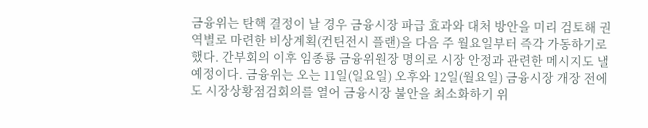금융위는 탄핵 결정이 날 경우 금융시장 파급 효과와 대처 방안을 미리 검토해 권역별로 마련한 비상계획(컨틴전시 플랜)을 다음 주 월요일부터 즉각 가동하기로 했다. 간부회의 이후 임종룡 금융위원장 명의로 시장 안정과 관련한 메시지도 낼 예정이다. 금융위는 오는 11일(일요일) 오후와 12일(월요일) 금융시장 개장 전에도 시장상황점검회의를 열어 금융시장 불안을 최소화하기 위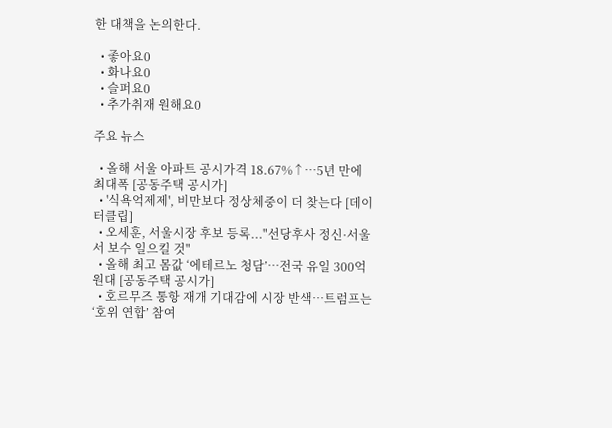한 대책을 논의한다.

  • 좋아요0
  • 화나요0
  • 슬퍼요0
  • 추가취재 원해요0

주요 뉴스

  • 올해 서울 아파트 공시가격 18.67%↑…5년 만에 최대폭 [공동주택 공시가]
  • '식욕억제제', 비만보다 정상체중이 더 찾는다 [데이터클립]
  • 오세훈, 서울시장 후보 등록..."선당후사 정신·서울서 보수 일으킬 것"
  • 올해 최고 몸값 ‘에테르노 청담’⋯전국 유일 300억원대 [공동주택 공시가]
  • 호르무즈 통항 재개 기대감에 시장 반색…트럼프는 ‘호위 연합’ 참여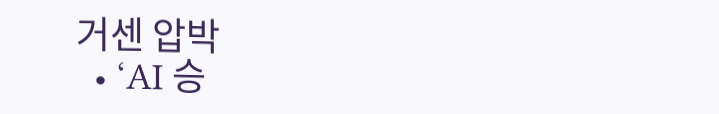거센 압박
  • ‘AI 승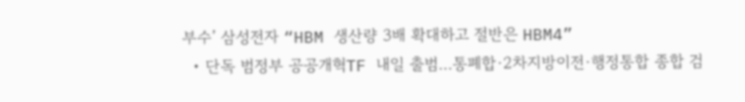부수’ 삼성전자 “HBM 생산량 3배 확대하고 절반은 HBM4”
  • 단독 범정부 공공개혁TF 내일 출범…통폐합·2차지방이전·행정통합 종합 검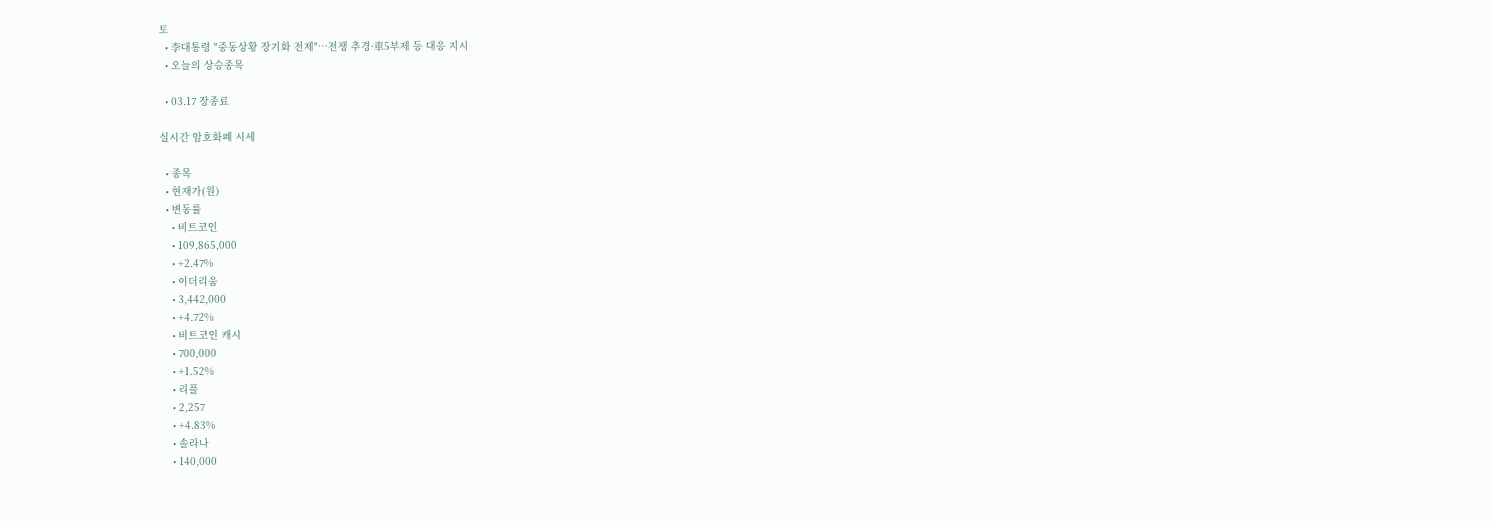토
  • 李대통령 "중동상황 장기화 전제"…전쟁 추경·車5부제 등 대응 지시
  • 오늘의 상승종목

  • 03.17 장종료

실시간 암호화폐 시세

  • 종목
  • 현재가(원)
  • 변동률
    • 비트코인
    • 109,865,000
    • +2.47%
    • 이더리움
    • 3,442,000
    • +4.72%
    • 비트코인 캐시
    • 700,000
    • +1.52%
    • 리플
    • 2,257
    • +4.83%
    • 솔라나
    • 140,000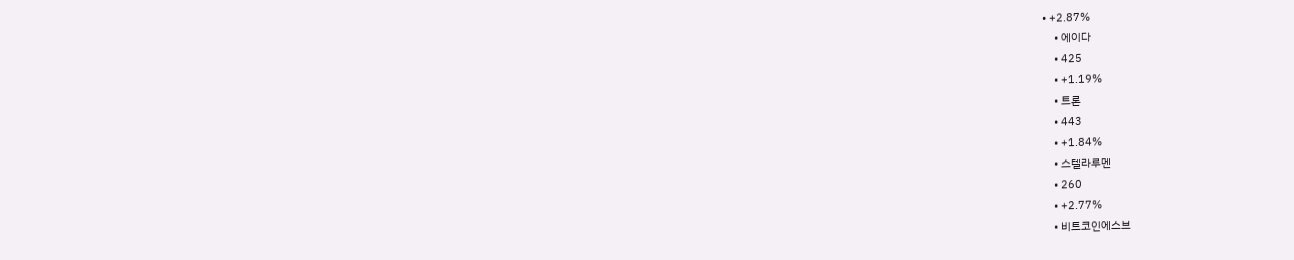• +2.87%
    • 에이다
    • 425
    • +1.19%
    • 트론
    • 443
    • +1.84%
    • 스텔라루멘
    • 260
    • +2.77%
    • 비트코인에스브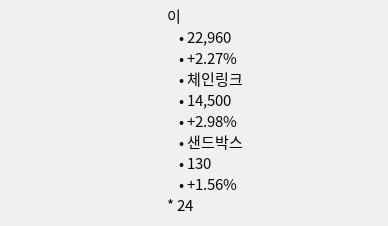이
    • 22,960
    • +2.27%
    • 체인링크
    • 14,500
    • +2.98%
    • 샌드박스
    • 130
    • +1.56%
* 24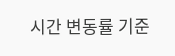시간 변동률 기준